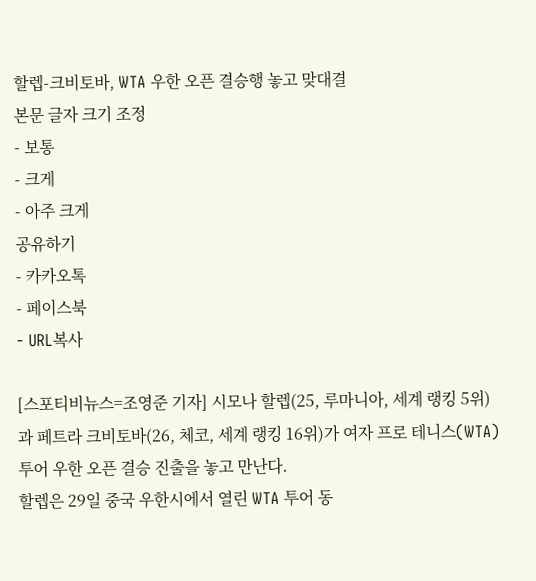할렙-크비토바, WTA 우한 오픈 결승행 놓고 맞대결
본문 글자 크기 조정
- 보통
- 크게
- 아주 크게
공유하기
- 카카오톡
- 페이스북
- URL복사

[스포티비뉴스=조영준 기자] 시모나 할렙(25, 루마니아, 세계 랭킹 5위)과 페트라 크비토바(26, 체코, 세계 랭킹 16위)가 여자 프로 테니스(WTA) 투어 우한 오픈 결승 진출을 놓고 만난다.
할렙은 29일 중국 우한시에서 열린 WTA 투어 동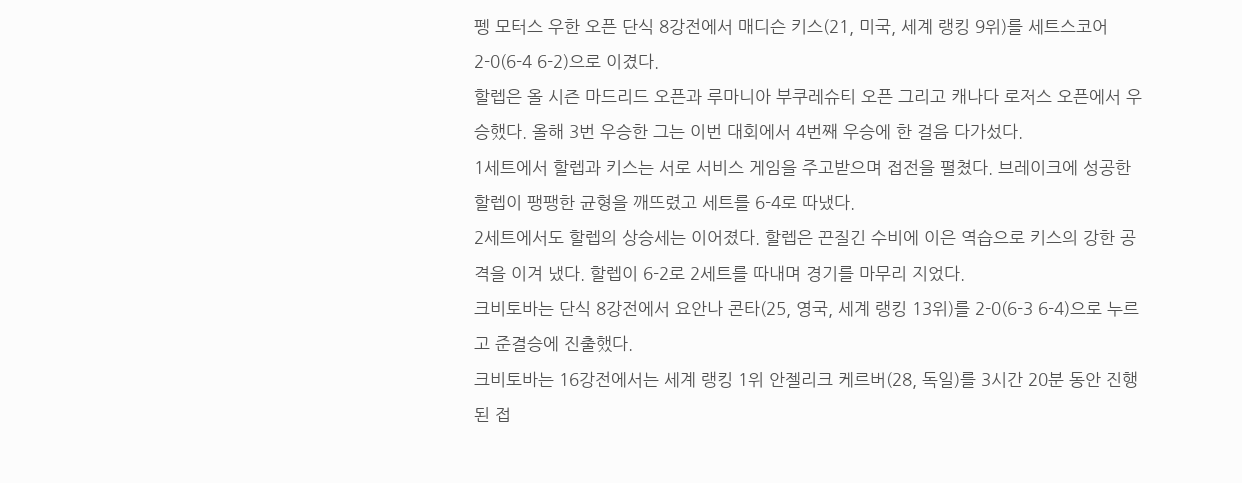펭 모터스 우한 오픈 단식 8강전에서 매디슨 키스(21, 미국, 세계 랭킹 9위)를 세트스코어 2-0(6-4 6-2)으로 이겼다.
할렙은 올 시즌 마드리드 오픈과 루마니아 부쿠레슈티 오픈 그리고 캐나다 로저스 오픈에서 우승했다. 올해 3번 우승한 그는 이번 대회에서 4번째 우승에 한 걸음 다가섰다.
1세트에서 할렙과 키스는 서로 서비스 게임을 주고받으며 접전을 펼쳤다. 브레이크에 성공한 할렙이 팽팽한 균형을 깨뜨렸고 세트를 6-4로 따냈다.
2세트에서도 할렙의 상승세는 이어졌다. 할렙은 끈질긴 수비에 이은 역습으로 키스의 강한 공격을 이겨 냈다. 할렙이 6-2로 2세트를 따내며 경기를 마무리 지었다.
크비토바는 단식 8강전에서 요안나 콘타(25, 영국, 세계 랭킹 13위)를 2-0(6-3 6-4)으로 누르고 준결승에 진출했다.
크비토바는 16강전에서는 세계 랭킹 1위 안젤리크 케르버(28, 독일)를 3시간 20분 동안 진행된 접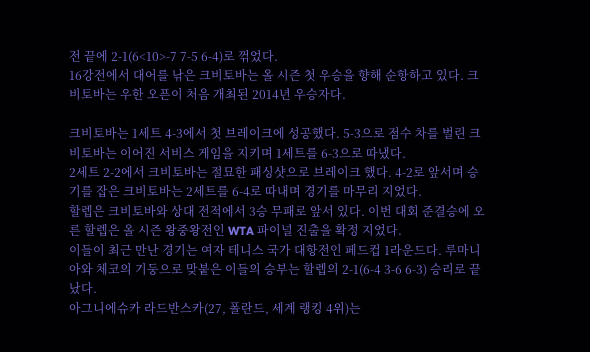전 끝에 2-1(6<10>-7 7-5 6-4)로 꺾었다.
16강전에서 대어를 낚은 크비토바는 올 시즌 첫 우승을 향해 순항하고 있다. 크비토바는 우한 오픈이 처음 개최된 2014년 우승자다.

크비토바는 1세트 4-3에서 첫 브레이크에 성공했다. 5-3으로 점수 차를 벌린 크비토바는 이어진 서비스 게임을 지키며 1세트를 6-3으로 따냈다.
2세트 2-2에서 크비토바는 절묘한 패싱샷으로 브레이크 했다. 4-2로 앞서며 승기를 잡은 크비토바는 2세트를 6-4로 따내며 경기를 마무리 지었다.
할렙은 크비토바와 상대 전적에서 3승 무패로 앞서 있다. 이번 대회 준결승에 오른 할렙은 올 시즌 왕중왕전인 WTA 파이널 진출을 확정 지었다.
이들이 최근 만난 경기는 여자 테니스 국가 대항전인 페드컵 1라운드다. 루마니아와 체코의 기둥으로 맞붙은 이들의 승부는 할렙의 2-1(6-4 3-6 6-3) 승리로 끝났다.
아그니에슈카 라드반스카(27, 폴란드, 세계 랭킹 4위)는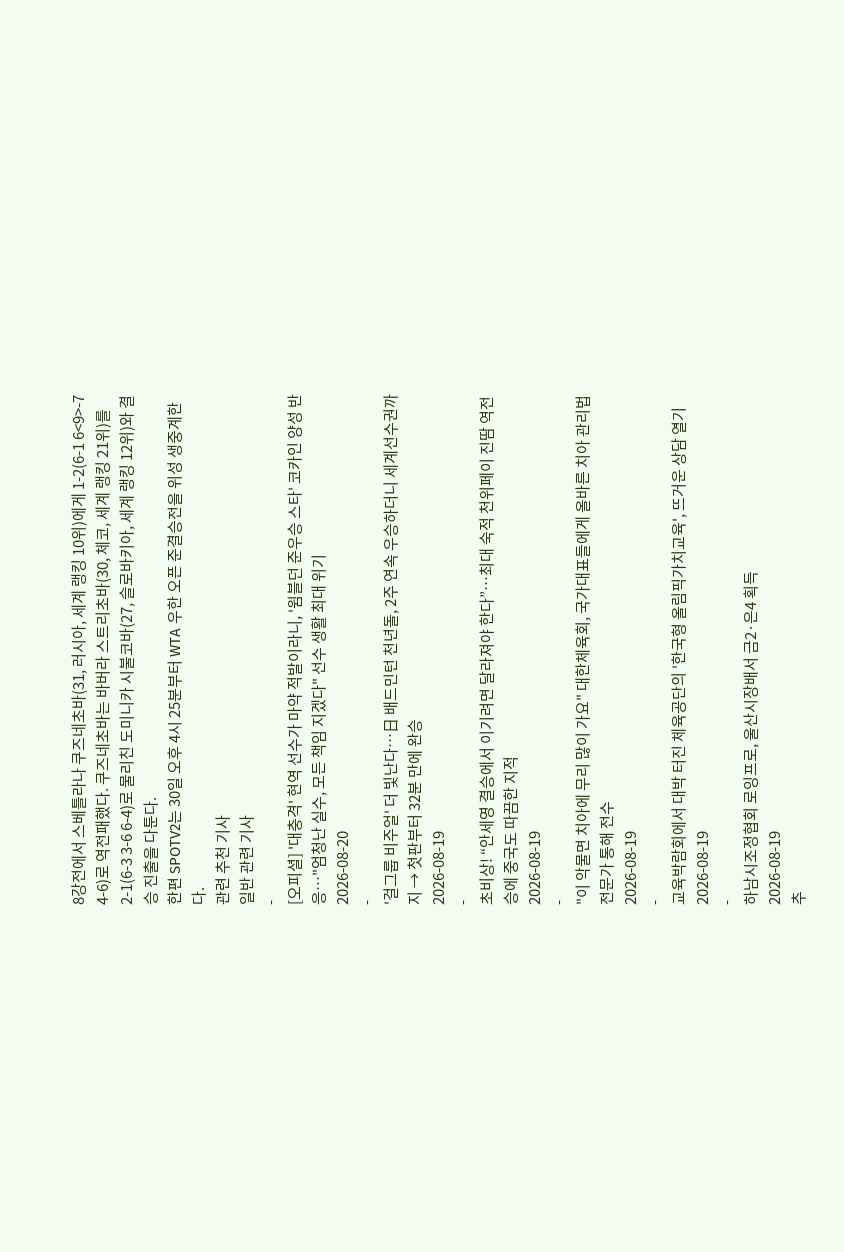8강전에서 스베틀라나 쿠즈네초바(31, 러시아, 세계 랭킹 10위)에게 1-2(6-1 6<9>-7 4-6)로 역전패했다. 쿠즈네초바는 바버라 스트리초바(30, 체코, 세계 랭킹 21위)를 2-1(6-3 3-6 6-4)로 물리친 도미니카 시불코바(27, 슬로바키아, 세계 랭킹 12위)와 결승 진출을 다툰다.
한편 SPOTV2는 30일 오후 4시 25분부터 WTA 우한 오픈 준결승전을 위성 생중계한다.
관련 추천 기사
일반 관련 기사
-
[오피셜] '대충격' 현역 선수가 마약 적발이라니, '윔블던 준우승 스타' 코카인 양성 반응…"엄청난 실수, 모든 책임 지겠다" 선수 생활 최대 위기
2026-08-20
-
'걸그룹 비주얼' 더 빛난다…日 배드민턴 천년돌, 2주 연속 우승하더니 세계선수권까지 → 첫판부터 32분 만에 완승
2026-08-19
-
초비상! “안세영 결승에서 이기려면 달라져야 한다”…최대 숙적 천위페이 진땀 역전승에 중국도 따끔한 지적
2026-08-19
-
"이 악물면 치아에 무리 많이 가요" 대한체육회, 국가대표들에게 올바른 치아 관리법 전문가 통해 전수
2026-08-19
-
교육박람회에서 대박 터진 체육공단의 '한국형 올림픽가치교육', 뜨거운 상담 열기
2026-08-19
-
하남시조정협회 로잉프로, 울산시장배서 금2·은4 획득
2026-08-19
추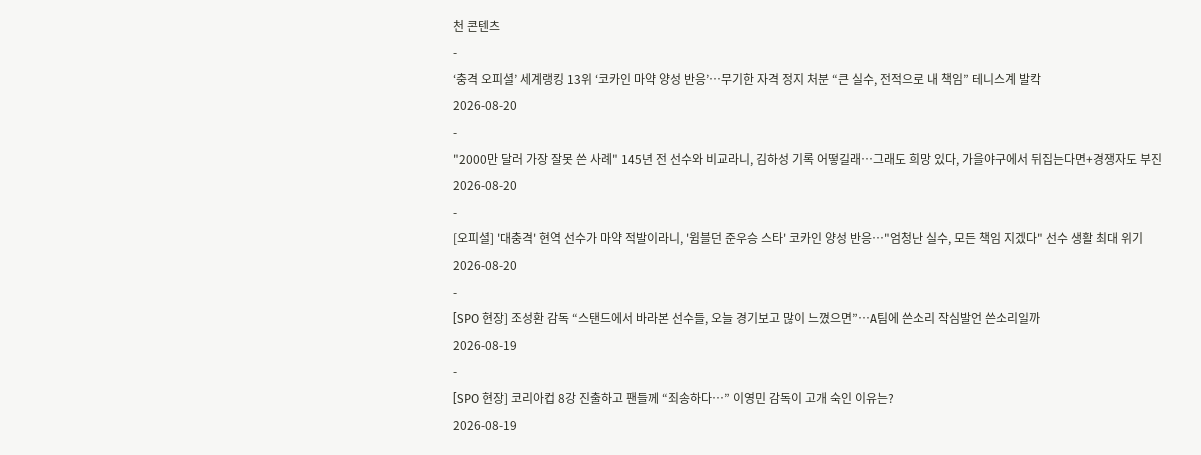천 콘텐츠
-
‘충격 오피셜’ 세계랭킹 13위 ‘코카인 마약 양성 반응’…무기한 자격 정지 처분 “큰 실수, 전적으로 내 책임” 테니스계 발칵
2026-08-20
-
"2000만 달러 가장 잘못 쓴 사례" 145년 전 선수와 비교라니, 김하성 기록 어떻길래…그래도 희망 있다, 가을야구에서 뒤집는다면+경쟁자도 부진
2026-08-20
-
[오피셜] '대충격' 현역 선수가 마약 적발이라니, '윔블던 준우승 스타' 코카인 양성 반응…"엄청난 실수, 모든 책임 지겠다" 선수 생활 최대 위기
2026-08-20
-
[SPO 현장] 조성환 감독 “스탠드에서 바라본 선수들, 오늘 경기보고 많이 느꼈으면”…A팀에 쓴소리 작심발언 쓴소리일까
2026-08-19
-
[SPO 현장] 코리아컵 8강 진출하고 팬들께 “죄송하다…” 이영민 감독이 고개 숙인 이유는?
2026-08-19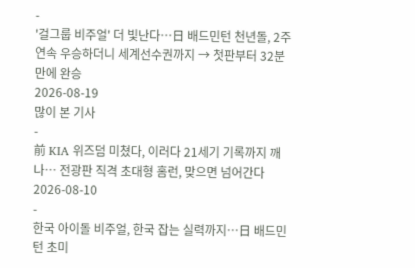-
'걸그룹 비주얼' 더 빛난다…日 배드민턴 천년돌, 2주 연속 우승하더니 세계선수권까지 → 첫판부터 32분 만에 완승
2026-08-19
많이 본 기사
-
前 KIA 위즈덤 미쳤다, 이러다 21세기 기록까지 깨나… 전광판 직격 초대형 홈런, 맞으면 넘어간다
2026-08-10
-
한국 아이돌 비주얼, 한국 잡는 실력까지…日 배드민턴 초미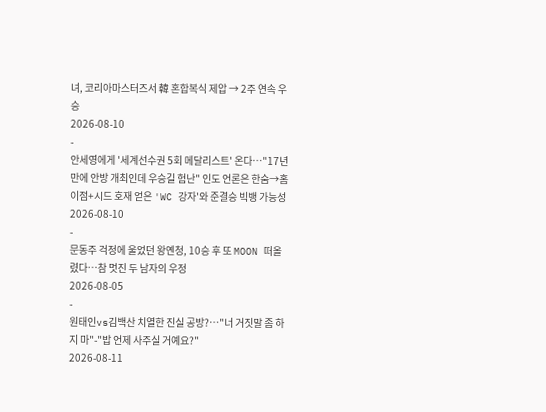녀, 코리아마스터즈서 韓 혼합복식 제압 → 2주 연속 우승
2026-08-10
-
안세영에게 '세계선수권 5회 메달리스트' 온다…"17년 만에 안방 개최인데 우승길 험난" 인도 언론은 한숨→홈 이점+시드 호재 얻은 'WC 강자'와 준결승 빅뱅 가능성
2026-08-10
-
문동주 걱정에 울었던 왕옌청, 10승 후 또 MOON 떠올렸다…참 멋진 두 남자의 우정
2026-08-05
-
원태인vs김백산 치열한 진실 공방?…"너 거짓말 좀 하지 마"-"밥 언제 사주실 거예요?"
2026-08-11